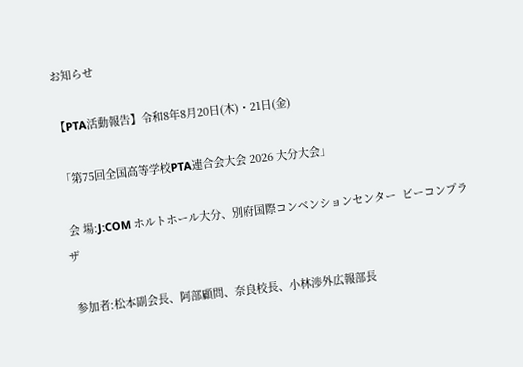お知らせ

【PTA活動報告】令和8年8月20日(木)・21日(金)

「第75回全国高等学校PTA連合会大会 2026 大分大会」

 会 場:J:COM ホルトホール大分、別府国際コンベンションセンター  ビーコンプラザ

 参加者:松本副会長、阿部顧問、奈良校長、小林渉外広報部長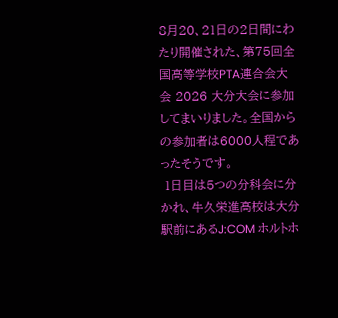8月20、21日の2日間にわたり開催された、第75回全国高等学校PTA連合会大会 2026 大分大会に参加してまいりました。全国からの参加者は6000人程であったそうです。
 1日目は5つの分科会に分かれ、牛久栄進高校は大分駅前にあるJ:COM ホルトホ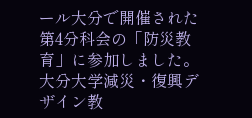ール大分で開催された第4分科会の「防災教育」に参加しました。大分大学減災・復興デザイン教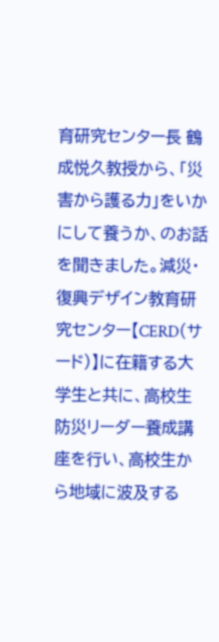育研究センター長 鶴成悦久教授から、「災害から護る力」をいかにして養うか、のお話を聞きました。減災・復興デザイン教育研究センター【CERD(サード)】に在籍する大学生と共に、高校生防災リーダー養成講座を行い、高校生から地域に波及する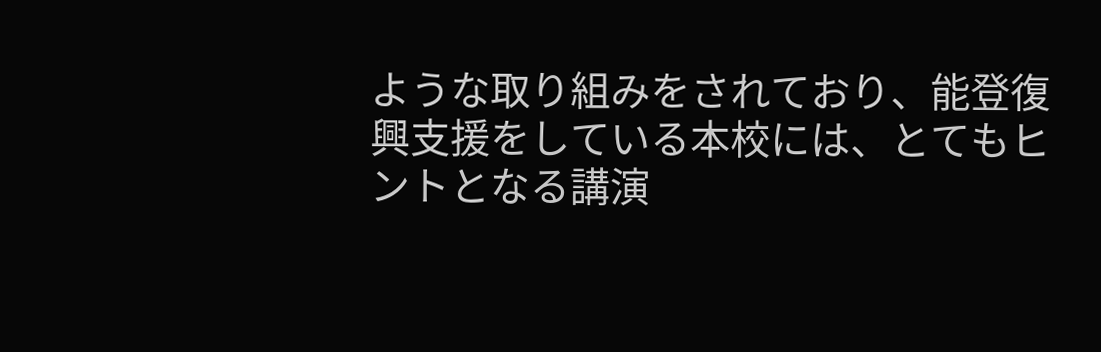ような取り組みをされており、能登復興支援をしている本校には、とてもヒントとなる講演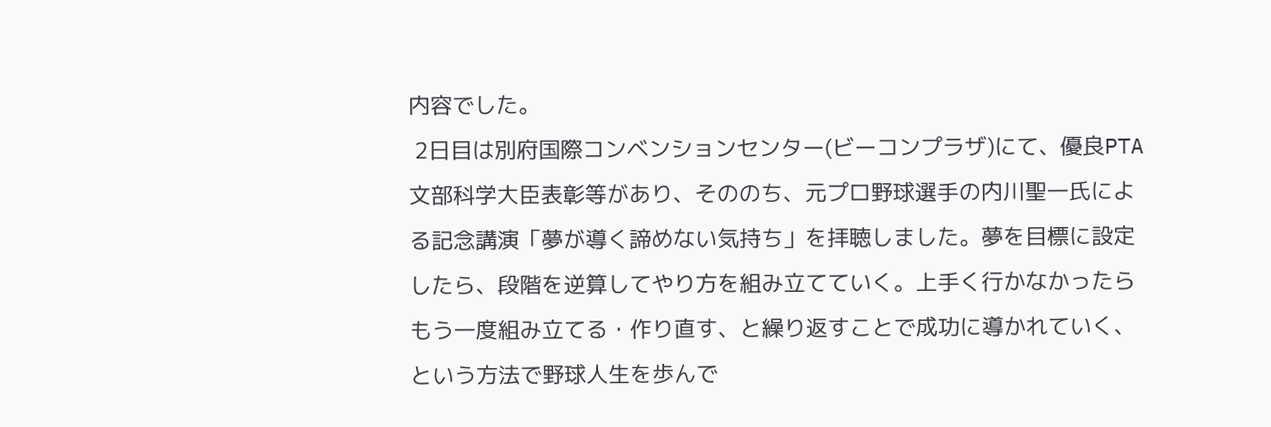内容でした。
 2日目は別府国際コンベンションセンター(ビーコンプラザ)にて、優良PTA文部科学大臣表彰等があり、そののち、元プロ野球選手の内川聖一氏による記念講演「夢が導く諦めない気持ち」を拝聴しました。夢を目標に設定したら、段階を逆算してやり方を組み立てていく。上手く行かなかったらもう一度組み立てる・作り直す、と繰り返すことで成功に導かれていく、という方法で野球人生を歩んで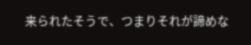来られたそうで、つまりそれが諦めな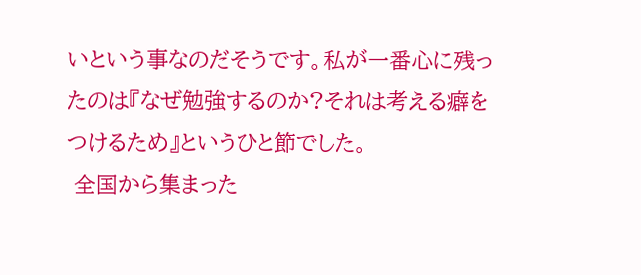いという事なのだそうです。私が一番心に残ったのは『なぜ勉強するのか?それは考える癖をつけるため』というひと節でした。
 全国から集まった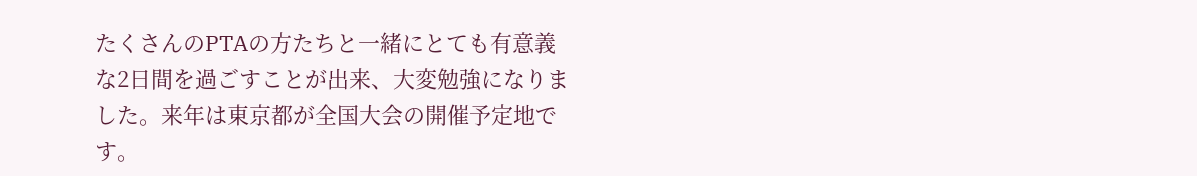たくさんのPTAの方たちと一緒にとても有意義な2日間を過ごすことが出来、大変勉強になりました。来年は東京都が全国大会の開催予定地です。